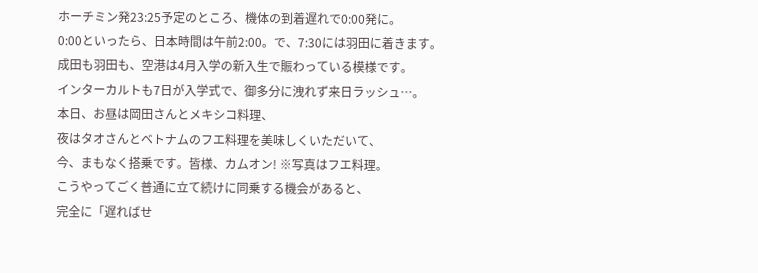ホーチミン発23:25予定のところ、機体の到着遅れで0:00発に。
0:00といったら、日本時間は午前2:00。で、7:30には羽田に着きます。
成田も羽田も、空港は4月入学の新入生で賑わっている模様です。
インターカルトも7日が入学式で、御多分に洩れず来日ラッシュ…。
本日、お昼は岡田さんとメキシコ料理、
夜はタオさんとベトナムのフエ料理を美味しくいただいて、
今、まもなく搭乗です。皆様、カムオン! ※写真はフエ料理。
こうやってごく普通に立て続けに同乗する機会があると、
完全に「遅ればせ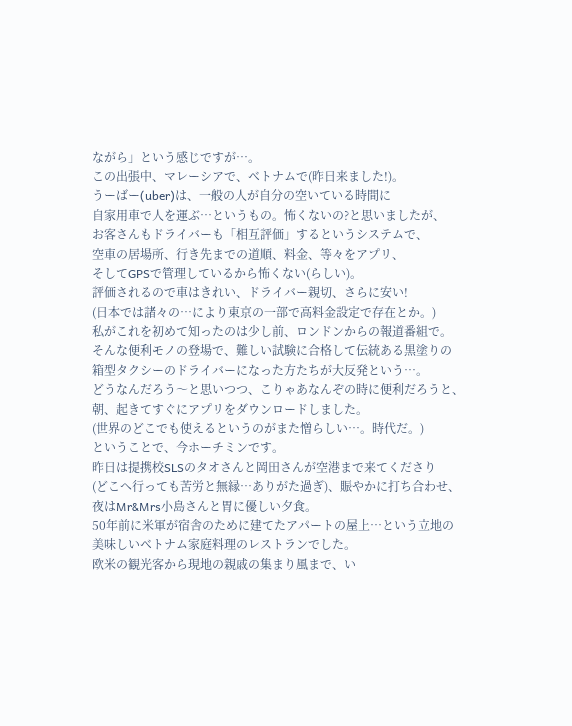ながら」という感じですが…。
この出張中、マレーシアで、ベトナムで(昨日来ました!)。
うーばー(uber)は、一般の人が自分の空いている時間に
自家用車で人を運ぶ…というもの。怖くないの?と思いましたが、
お客さんもドライバーも「相互評価」するというシステムで、
空車の居場所、行き先までの道順、料金、等々をアプリ、
そしてGPSで管理しているから怖くない(らしい)。
評価されるので車はきれい、ドライバー親切、さらに安い!
(日本では諸々の…により東京の一部で高料金設定で存在とか。)
私がこれを初めて知ったのは少し前、ロンドンからの報道番組で。
そんな便利モノの登場で、難しい試験に合格して伝統ある黒塗りの
箱型タクシーのドライバーになった方たちが大反発という…。
どうなんだろう〜と思いつつ、こりゃあなんぞの時に便利だろうと、
朝、起きてすぐにアプリをダウンロードしました。
(世界のどこでも使えるというのがまた憎らしい…。時代だ。)
ということで、今ホーチミンです。
昨日は提携校SLSのタオさんと岡田さんが空港まで来てくださり
(どこへ行っても苦労と無縁…ありがた過ぎ)、賑やかに打ち合わせ、
夜はMr&Mrs小島さんと胃に優しい夕食。
50年前に米軍が宿舎のために建てたアパートの屋上…という立地の
美味しいベトナム家庭料理のレストランでした。
欧米の観光客から現地の親戚の集まり風まで、い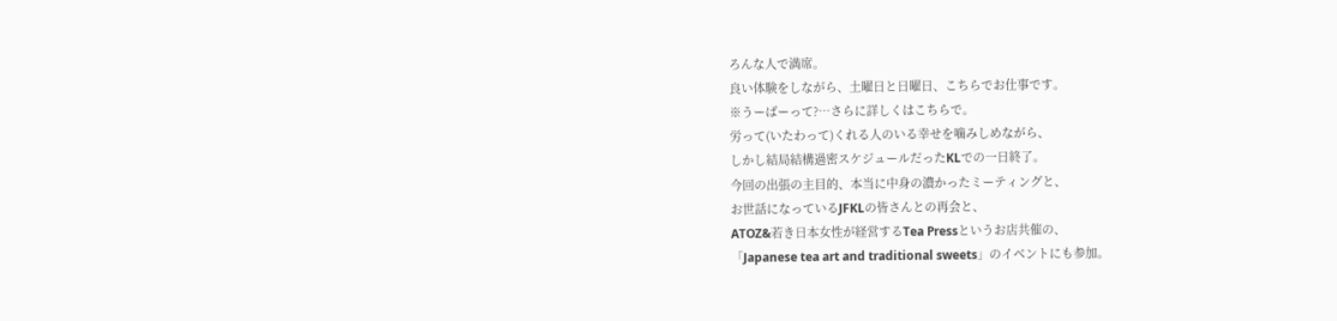ろんな人で満席。
良い体験をしながら、土曜日と日曜日、こちらでお仕事です。
※うーばーって?…さらに詳しくはこちらで。
労って(いたわって)くれる人のいる幸せを噛みしめながら、
しかし結局結構過密スケジュールだったKLでの一日終了。
今回の出張の主目的、本当に中身の濃かったミーティングと、
お世話になっているJFKLの皆さんとの再会と、
ATOZ&若き日本女性が経営するTea Pressというお店共催の、
「Japanese tea art and traditional sweets」のイベントにも参加。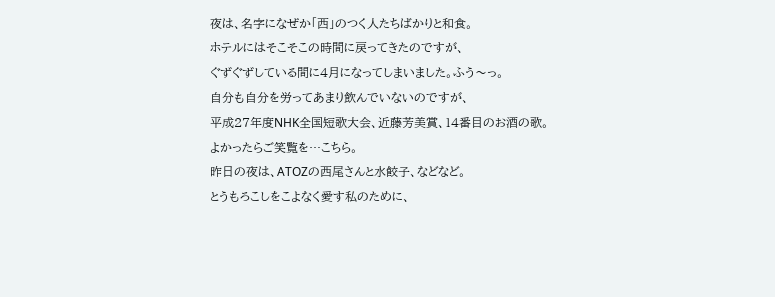夜は、名字になぜか「西」のつく人たちばかりと和食。
ホテルにはそこそこの時間に戻ってきたのですが、
ぐずぐずしている間に4月になってしまいました。ふう〜っ。
自分も自分を労ってあまり飲んでいないのですが、
平成27年度NHK全国短歌大会、近藤芳美賞、14番目のお酒の歌。
よかったらご笑覧を…こちら。
昨日の夜は、ATOZの西尾さんと水餃子、などなど。
とうもろこしをこよなく愛す私のために、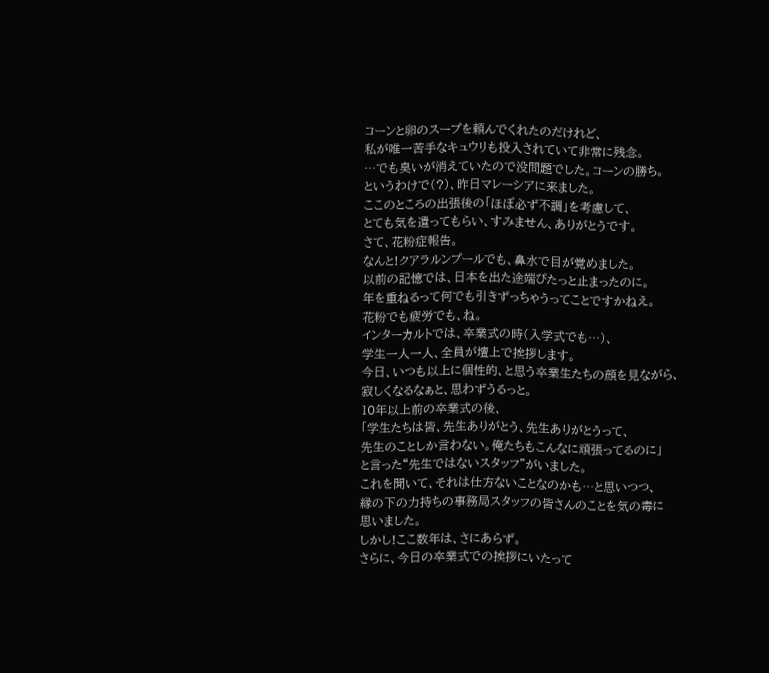コーンと卵のスープを頼んでくれたのだけれど、
私が唯一苦手なキュウリも投入されていて非常に残念。
…でも臭いが消えていたので没問題でした。コーンの勝ち。
というわけで(?)、昨日マレーシアに来ました。
ここのところの出張後の「ほぼ必ず不調」を考慮して、
とても気を遣ってもらい、すみません、ありがとうです。
さて、花粉症報告。
なんと!クアラルンプールでも、鼻水で目が覚めました。
以前の記憶では、日本を出た途端ぴたっと止まったのに。
年を重ねるって何でも引きずっちゃうってことですかねえ。
花粉でも疲労でも、ね。
インターカルトでは、卒業式の時(入学式でも…)、
学生一人一人、全員が壇上で挨拶します。
今日、いつも以上に個性的、と思う卒業生たちの顔を見ながら、
寂しくなるなぁと、思わずうるっと。
10年以上前の卒業式の後、
「学生たちは皆、先生ありがとう、先生ありがとうって、
先生のことしか言わない。俺たちもこんなに頑張ってるのに」
と言った“先生ではないスタッフ”がいました。
これを聞いて、それは仕方ないことなのかも…と思いつつ、
縁の下の力持ちの事務局スタッフの皆さんのことを気の毒に
思いました。
しかし!ここ数年は、さにあらず。
さらに、今日の卒業式での挨拶にいたって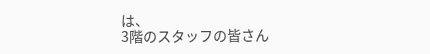は、
3階のスタッフの皆さん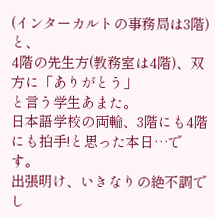(インターカルトの事務局は3階)と、
4階の先生方(教務室は4階)、双方に「ありがとう」
と言う学生あまた。
日本語学校の両輪、3階にも4階にも拍手!と思った本日…です。
出張明け、いきなりの絶不調でし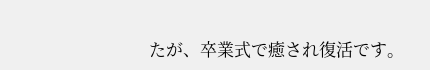たが、卒業式で癒され復活です。